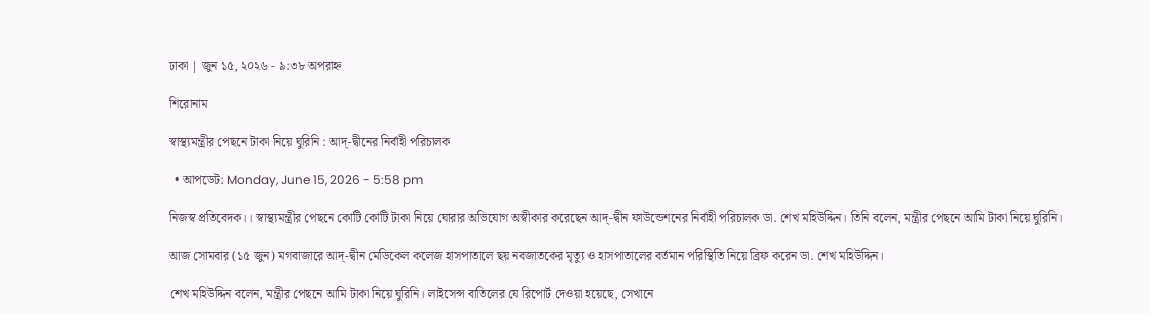ঢাকা | জুন ১৫, ২০২৬ - ৯:৩৮ অপরাহ্ন

শিরোনাম

স্বাস্থ্যমন্ত্রীর পেছনে টাকা নিয়ে ঘুরিনি : আদ্-দ্বীনের নির্বাহী পরিচালক

  • আপডেট: Monday, June 15, 2026 - 5:58 pm

নিজস্ব প্রতিবেদক।। স্বাস্থ্যমন্ত্রীর পেছনে কোটি কোটি টাকা নিয়ে ঘোরার অভিযোগ অস্বীকার করেছেন আদ্-দ্বীন ফাউন্ডেশনের নির্বাহী পরিচালক ডা. শেখ মহিউদ্দিন। তিনি বলেন, মন্ত্রীর পেছনে আমি টাকা নিয়ে ঘুরিনি।

আজ সোমবার (১৫ জুন) মগবাজারে আদ্-দ্বীন মেডিকেল কলেজ হাসপাতালে ছয় নবজাতকের মৃত্যু ও হাসপাতালের বর্তমান পরিস্থিতি নিয়ে ব্রিফ করেন ডা. শেখ মহিউদ্দিন।

শেখ মহিউদ্দিন বলেন, মন্ত্রীর পেছনে আমি টাকা নিয়ে ঘুরিনি। লাইসেন্স বাতিলের যে রিপোর্ট দেওয়া হয়েছে, সেখানে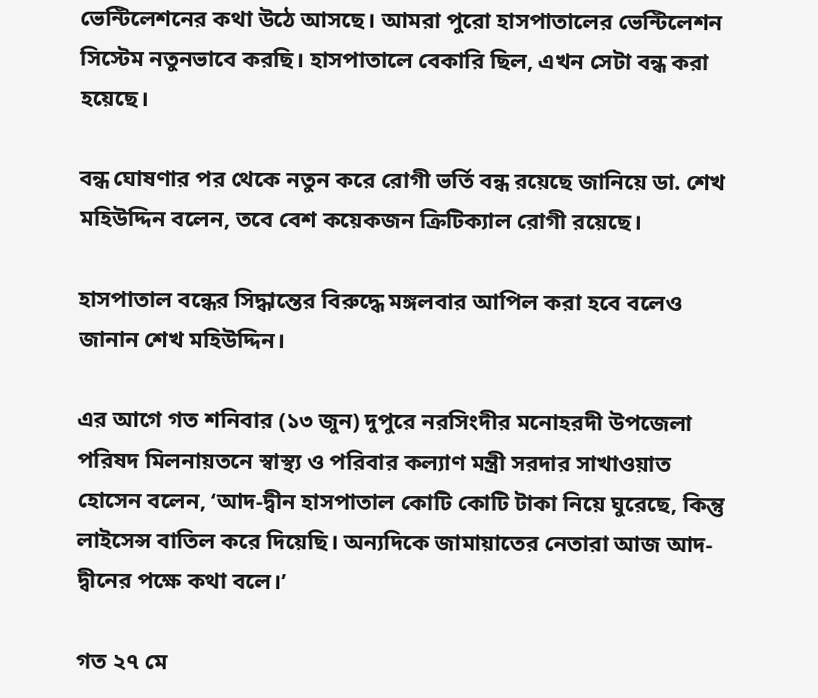ভেন্টিলেশনের কথা উঠে আসছে। আমরা পুরো হাসপাতালের ভেন্টিলেশন সিস্টেম নতুনভাবে করছি। হাসপাতালে বেকারি ছিল, এখন সেটা বন্ধ করা হয়েছে।

বন্ধ ঘোষণার পর থেকে নতুন করে রোগী ভর্তি বন্ধ রয়েছে জানিয়ে ডা. শেখ মহিউদ্দিন বলেন, তবে বেশ কয়েকজন ক্রিটিক্যাল রোগী রয়েছে।

হাসপাতাল বন্ধের সিদ্ধান্তের বিরুদ্ধে মঙ্গলবার আপিল করা হবে বলেও জানান শেখ মহিউদ্দিন।

এর আগে গত শনিবার (১৩ জুন) দুপুরে নরসিংদীর মনোহরদী উপজেলা পরিষদ মিলনায়তনে স্বাস্থ্য ও পরিবার কল্যাণ মন্ত্রী সরদার সাখাওয়াত হোসেন বলেন, ‘আদ-দ্বীন হাসপাতাল কোটি কোটি টাকা নিয়ে ঘুরেছে, কিন্তু লাইসেন্স বাতিল করে দিয়েছি। অন্যদিকে জামায়াতের নেতারা আজ আদ-দ্বীনের পক্ষে কথা বলে।’

গত ২৭ মে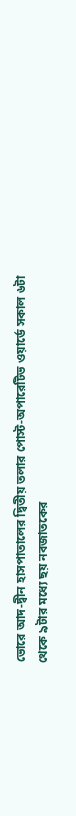ভোরে আদ-দ্বীন হাসপাতালের দ্বিতীয় তলার পোস্ট-অপারেটিভ ওয়ার্ডে সকাল ৬টা থেকে ৯টার মধ্যে ছয় নবজাতকের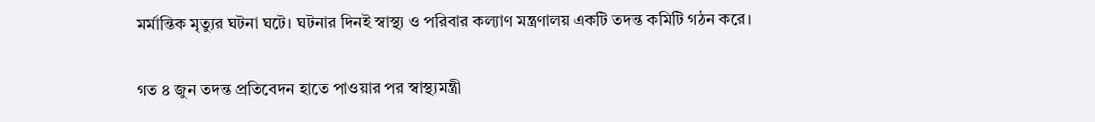মর্মান্তিক মৃত্যুর ঘটনা ঘটে। ঘটনার দিনই স্বাস্থ্য ও পরিবার কল্যাণ মন্ত্রণালয় একটি তদন্ত কমিটি গঠন করে।

গত ৪ জুন তদন্ত প্রতিবেদন হাতে পাওয়ার পর স্বাস্থ্যমন্ত্রী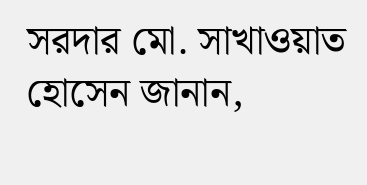সরদার মো. সাখাওয়াত হোসেন জানান,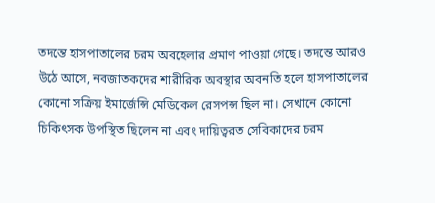তদন্তে হাসপাতালের চরম অবহেলার প্রমাণ পাওয়া গেছে। তদন্তে আরও উঠে আসে, নবজাতকদের শারীরিক অবস্থার অবনতি হলে হাসপাতালের কোনো সক্রিয় ইমার্জেন্সি মেডিকেল রেসপন্স ছিল না। সেখানে কোনো চিকিৎসক উপস্থিত ছিলেন না এবং দায়িত্বরত সেবিকাদের চরম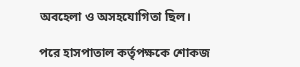অবহেলা ও অসহযোগিতা ছিল।

পরে হাসপাতাল কর্তৃপক্ষকে শোকজ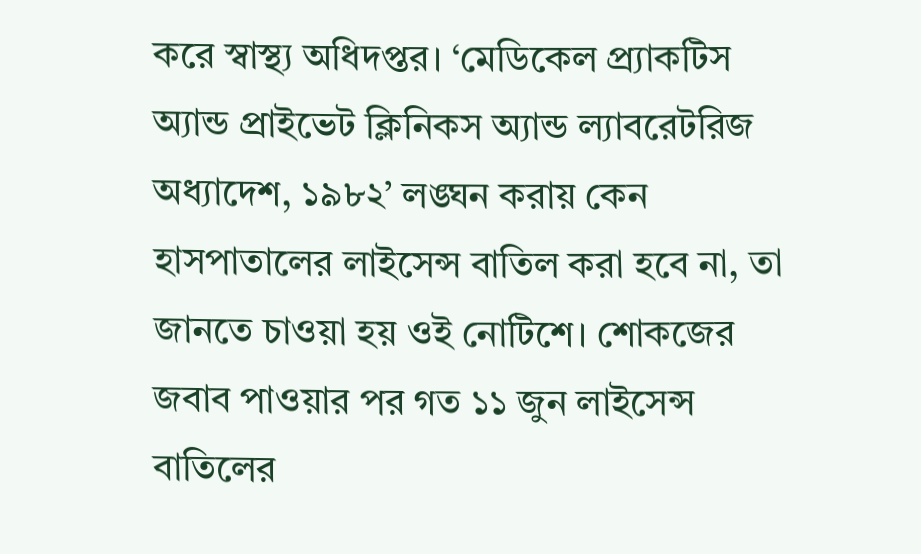করে স্বাস্থ্য অধিদপ্তর। ‘মেডিকেল প্র্যাকটিস অ্যান্ড প্রাইভেট ক্লিনিকস অ্যান্ড ল্যাবরেটরিজ অধ্যাদেশ, ১৯৮২’ লঙ্ঘন করায় কেন হাসপাতালের লাইসেন্স বাতিল করা হবে না, তা জানতে চাওয়া হয় ওই নোটিশে। শোকজের জবাব পাওয়ার পর গত ১১ জুন লাইসেন্স বাতিলের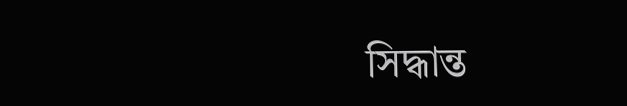সিদ্ধান্ত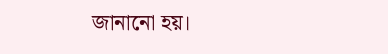জানানো হয়।